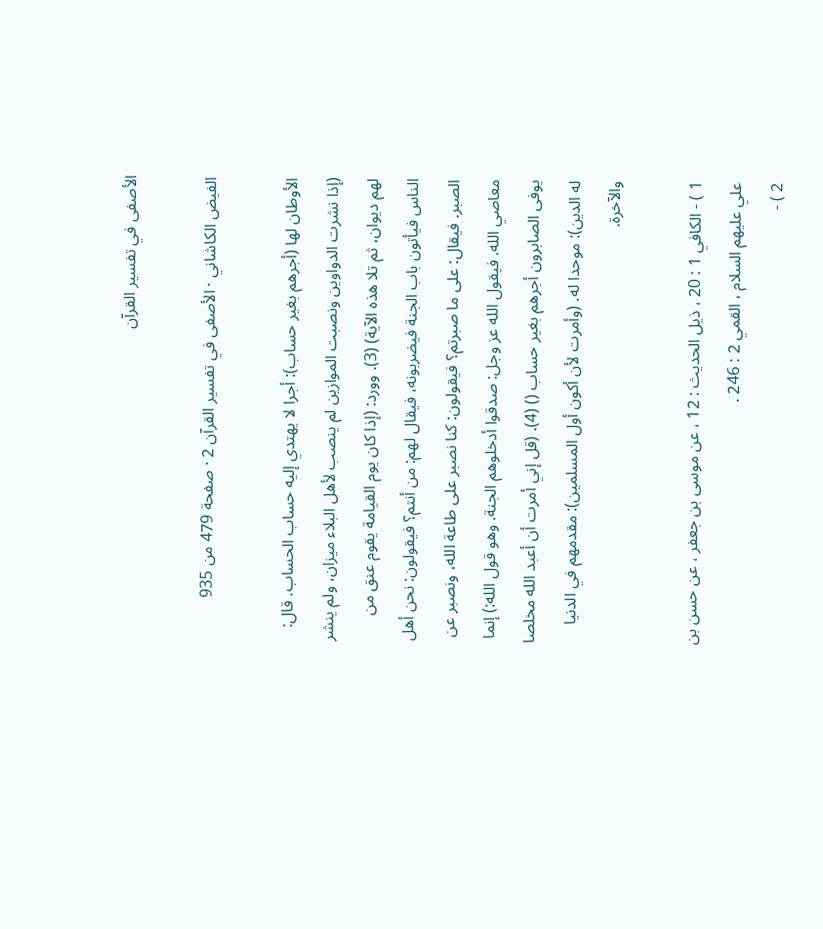الأصفى في تفسير القرآن

الفيض الكاشاني · الأصفى في تفسير القرآن 2 · صفحة 479 من 935

الأوطان لها (أجرهم بغير حساب): أجرا لا يهتدي إليه حساب الحساب. قال: (إذا نشرت الدواوين ونصبت الموازين لم ينصب لأهل البلاء ميزان، ولم ينشر لهم ديوان، ثم تلا هذه الآية) (3). وورد: (إذا كان يوم القيامة يقوم عنق من الناس فيأتون باب الجنة فيضربونه، فيقال لهم: من أنتم؟ فيقولون: نحن أهل الصبر. فيقال: على ما صبرتم؟ فيقولون: كنا نصبر على طاعة الله، ونصبر عن معاصي الله. فيقول الله عز وجل: صدقوا أدخلوهم الجنة. وهو قول الله:) إنما يوفى الصابرون أجرهم بغير حساب () (4). (قل إني أمرت أن أعبد الله مخلصا له الدين): موحدا له. (وأمرت لأن أكون أول المسلمين): مقدمهم في الدنيا والآخرة.

1 ) - الكافي 1 : 20 ، ذيل الحديث : 12 ، عن موسى بن جعفر ، عن حسن بن علي عليهم السلام ، القمي 2 : 246 .
2 ) -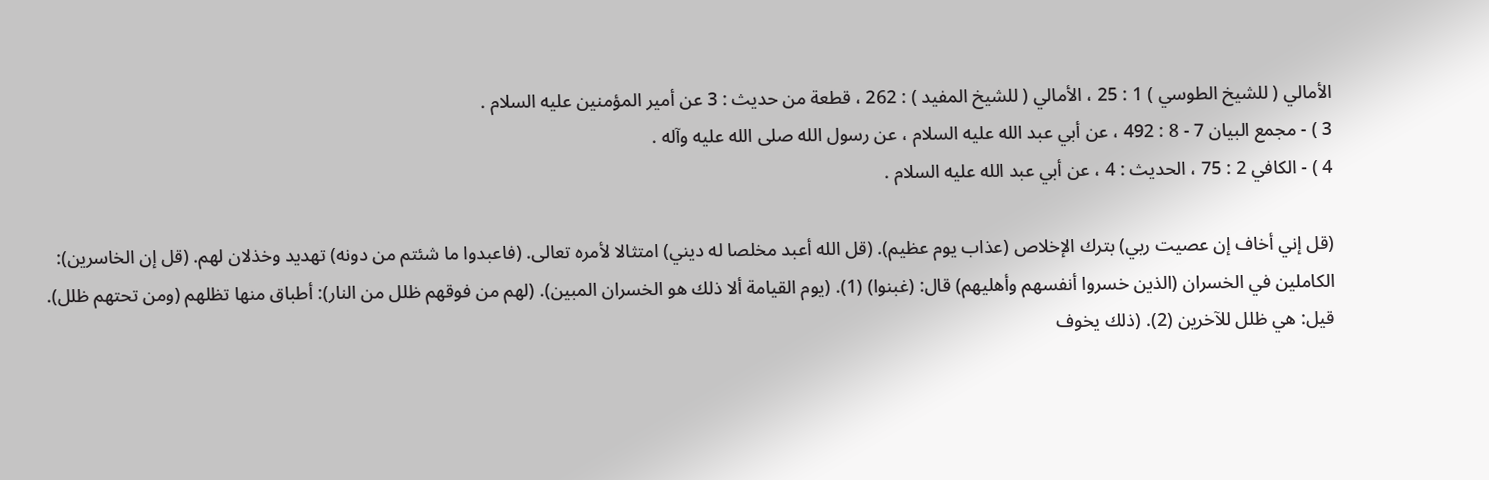الأمالي ( للشيخ الطوسي ) 1 : 25 ، الأمالي ( للشيخ المفيد ) : 262 ، قطعة من حديث : 3 عن أمير المؤمنين عليه السلام .
3 ) - مجمع البيان 7 - 8 : 492 ، عن أبي عبد الله عليه السلام ، عن رسول الله صلى الله عليه وآله .
4 ) - الكافي 2 : 75 ، الحديث : 4 ، عن أبي عبد الله عليه السلام .

(قل إني أخاف إن عصيت ربي) بترك الإخلاص (عذاب يوم عظيم). (قل الله أعبد مخلصا له ديني) امتثالا لأمره تعالى. (فاعبدوا ما شئتم من دونه) تهديد وخذلان لهم. (قل إن الخاسرين): الكاملين في الخسران (الذين خسروا أنفسهم وأهليهم) قال: (غبنوا) (1). (يوم القيامة ألا ذلك هو الخسران المبين). (لهم من فوقهم ظلل من النار): أطباق منها تظلهم (ومن تحتهم ظلل). قيل: هي ظلل للآخرين (2). (ذلك يخوف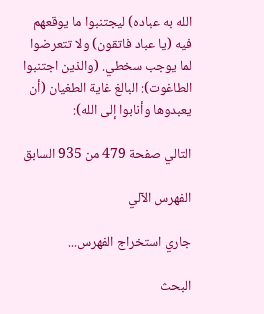الله به عباده) ليجتنبوا ما يوقعهم فيه (يا عباد فاتقون) ولا تتعرضوا لما يوجب سخطي. (والذين اجتنبوا الطاغوت): البالغ غاية الطغيان (أن يعبدوها وأنابوا إلى الله):

التالي صفحة 479 من 935 السابق

الفهرس الآلي

جاري استخراج الفهرس...

البحث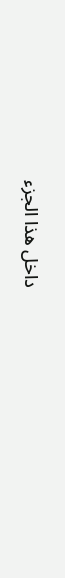داخل هذا الجزء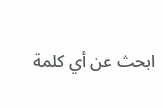ابحث عن أي كلمة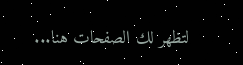لتظهر لك الصفحات هنا...